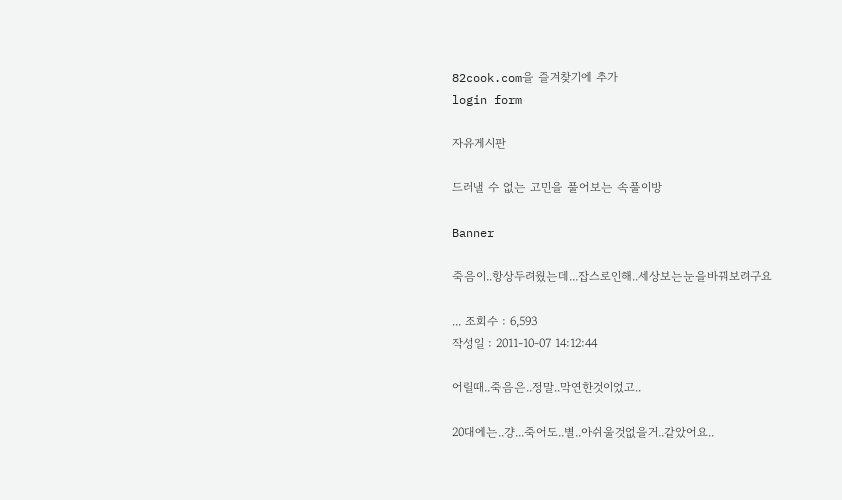82cook.com을 즐겨찾기에 추가
login form

자유게시판

드러낼 수 없는 고민을 풀어보는 속풀이방

Banner

죽음이..항상두려웠는데...잡스로인해..세상보는눈을바꿔보려구요

... 조회수 : 6,593
작성일 : 2011-10-07 14:12:44

어릴때..죽음은..정말..막연한것이었고..

20대에는..걍...죽어도..별..아쉬울것없을거..같았어요..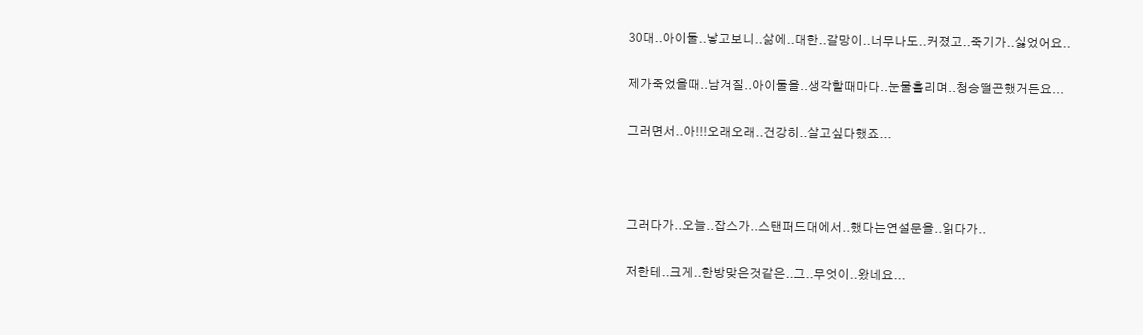30대..아이둘..낳고보니..삶에..대한..갈망이..너무나도..커졌고..죽기가..싫었어요..

제가죽었을때..남겨질..아이둘을..생각할때마다..눈물흘리며..청승떨곤했거든요...

그러면서..아!!!오래오래..건강히..살고싶다했죠...



그러다가..오늘..잡스가..스탠퍼드대에서..했다는연설문을..읽다가..

저한테..크게..한방맞은것같은..그..무엇이..왔네요...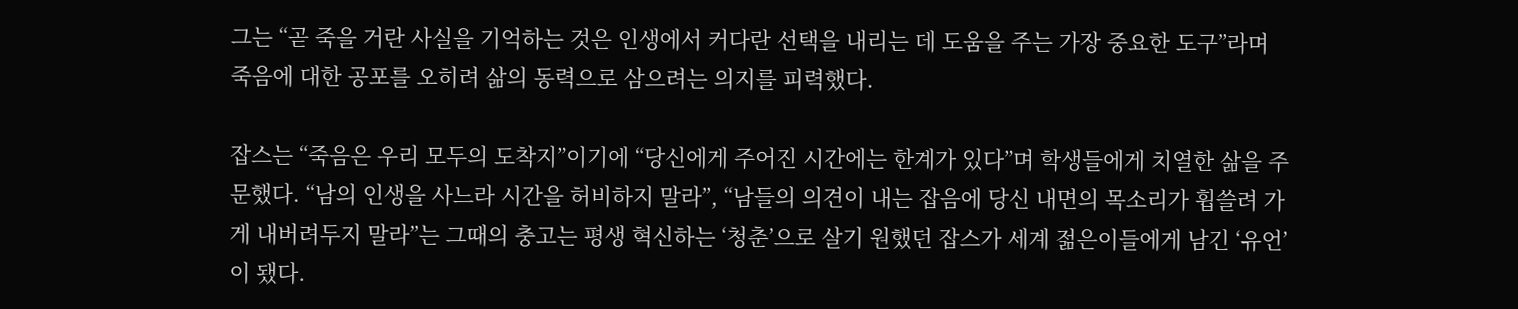그는 “곧 죽을 거란 사실을 기억하는 것은 인생에서 커다란 선택을 내리는 데 도움을 주는 가장 중요한 도구”라며 죽음에 대한 공포를 오히려 삶의 동력으로 삼으려는 의지를 피력했다.

잡스는 “죽음은 우리 모두의 도착지”이기에 “당신에게 주어진 시간에는 한계가 있다”며 학생들에게 치열한 삶을 주문했다. “남의 인생을 사느라 시간을 허비하지 말라”, “남들의 의견이 내는 잡음에 당신 내면의 목소리가 휩쓸려 가게 내버려두지 말라”는 그때의 충고는 평생 혁신하는 ‘청춘’으로 살기 원했던 잡스가 세계 젊은이들에게 남긴 ‘유언’이 됐다.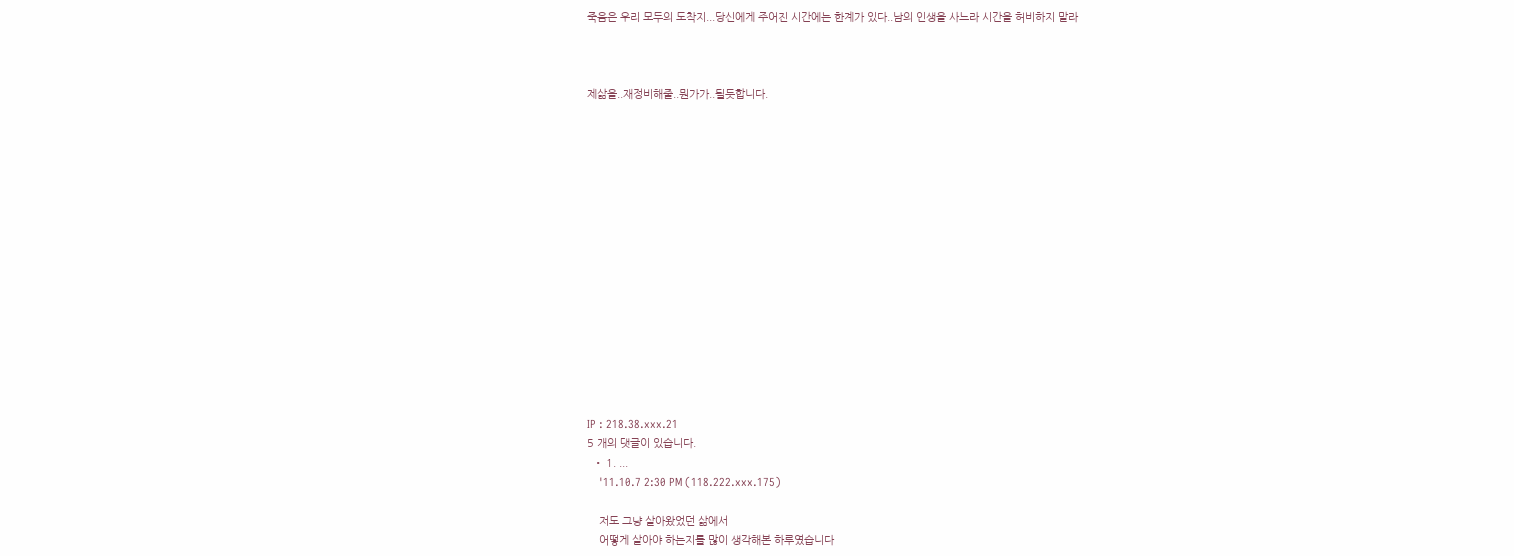죽음은 우리 모두의 도착지...당신에게 주어진 시간에는 한계가 있다..남의 인생을 사느라 시간을 허비하지 말라



제삶을..재정비해줄..뭔가가..될듯합니다.
















IP : 218.38.xxx.21
5 개의 댓글이 있습니다.
  • 1. ...
    '11.10.7 2:30 PM (118.222.xxx.175)

    저도 그냥 살아왔었던 삶에서
    어떻게 살아야 하는지를 많이 생각해본 하루였습니다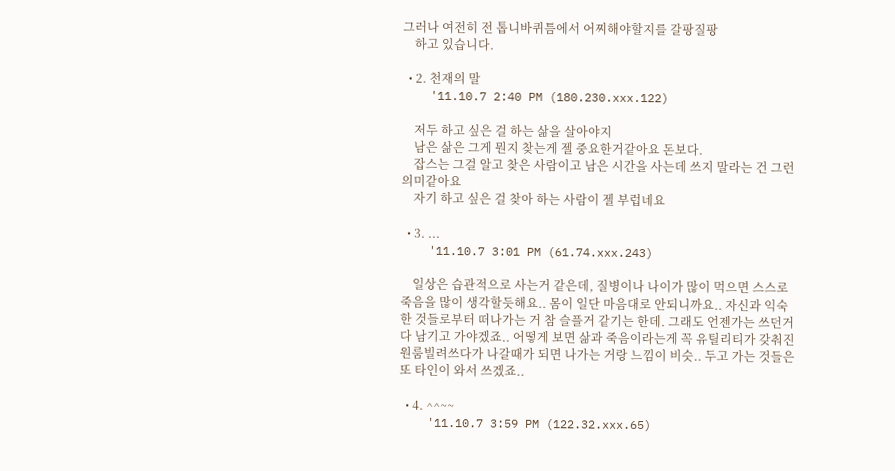그러나 여전히 전 톱니바퀴틈에서 어찌해야할지를 갈팡질팡
    하고 있습니다.

  • 2. 천재의 말
    '11.10.7 2:40 PM (180.230.xxx.122)

    저두 하고 싶은 걸 하는 삶을 살아야지
    남은 삶은 그게 뭔지 찾는게 젤 중요한거같아요 돈보다.
    잡스는 그걸 알고 찾은 사람이고 남은 시간을 사는데 쓰지 말라는 건 그런 의미같아요
    자기 하고 싶은 걸 찾아 하는 사람이 젤 부럽네요

  • 3. ...
    '11.10.7 3:01 PM (61.74.xxx.243)

    일상은 습관적으로 사는거 같은데, 질병이나 나이가 많이 먹으면 스스로 죽음을 많이 생각할듯해요.. 몸이 일단 마음대로 안되니까요.. 자신과 익숙한 것들로부터 떠나가는 거 참 슬플거 같기는 한데. 그래도 언젠가는 쓰던거 다 남기고 가야겠죠.. 어떻게 보면 삶과 죽음이라는게 꼭 유틸리티가 갖춰진 원룸빌려쓰다가 나갈때가 되면 나가는 거랑 느낌이 비슷.. 두고 가는 것들은 또 타인이 와서 쓰겠죠..

  • 4. ^^~~
    '11.10.7 3:59 PM (122.32.xxx.65)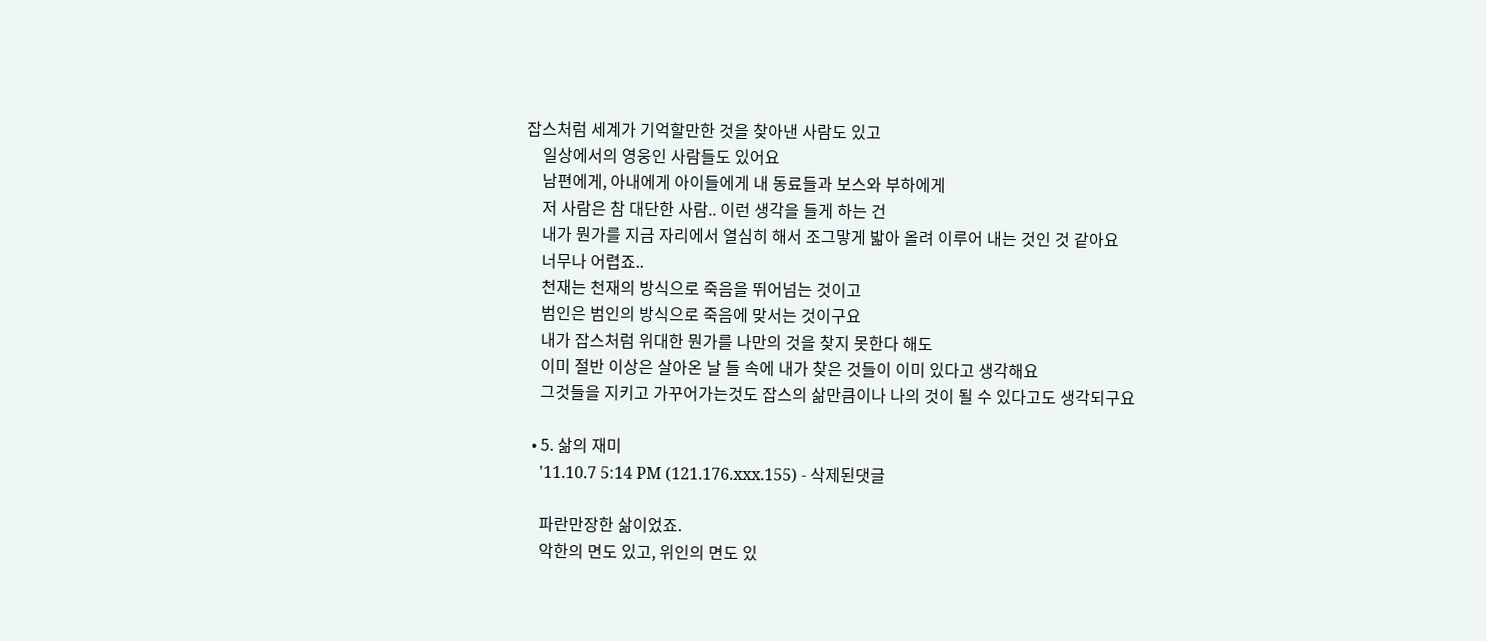잡스처럼 세계가 기억할만한 것을 찾아낸 사람도 있고
    일상에서의 영웅인 사람들도 있어요
    남편에게, 아내에게 아이들에게 내 동료들과 보스와 부하에게
    저 사람은 참 대단한 사람.. 이런 생각을 들게 하는 건
    내가 뭔가를 지금 자리에서 열심히 해서 조그맣게 밟아 올려 이루어 내는 것인 것 같아요
    너무나 어렵죠..
    천재는 천재의 방식으로 죽음을 뛰어넘는 것이고
    범인은 범인의 방식으로 죽음에 맞서는 것이구요
    내가 잡스처럼 위대한 뭔가를 나만의 것을 찾지 못한다 해도
    이미 절반 이상은 살아온 날 들 속에 내가 찾은 것들이 이미 있다고 생각해요
    그것들을 지키고 가꾸어가는것도 잡스의 삶만큼이나 나의 것이 될 수 있다고도 생각되구요

  • 5. 삶의 재미
    '11.10.7 5:14 PM (121.176.xxx.155) - 삭제된댓글

    파란만장한 삶이었죠.
    악한의 면도 있고, 위인의 면도 있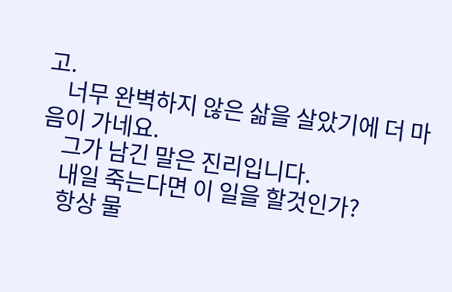고.
    너무 완벽하지 않은 삶을 살았기에 더 마음이 가네요.
    그가 남긴 말은 진리입니다.
    내일 죽는다면 이 일을 할것인가?
    항상 물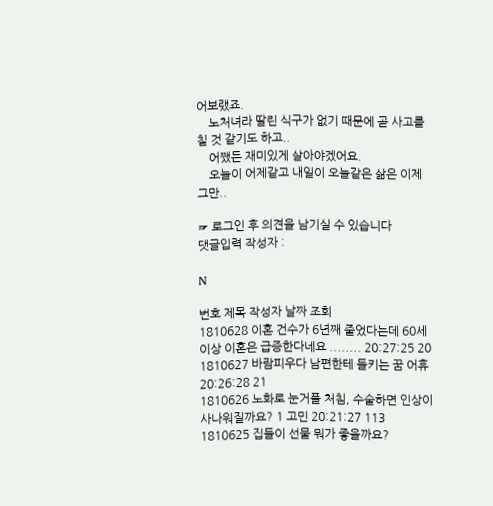어보랬죠.
    노처녀라 딸린 식구가 없기 때문에 곧 사고를 칠 것 같기도 하고..
    어쨌든 재미있게 살아야겠어요.
    오늘이 어제같고 내일이 오늘같은 삶은 이제 그만..

☞ 로그인 후 의견을 남기실 수 있습니다
댓글입력 작성자 :

N

번호 제목 작성자 날짜 조회
1810628 이혼 건수가 6년째 줄었다는데 60세 이상 이혼은 급증한다네요 ........ 20:27:25 20
1810627 바람피우다 남편한테 들키는 꿈 어휴 20:26:28 21
1810626 노화로 눈거플 처침, 수술하면 인상이 사나워질까요? 1 고민 20:21:27 113
1810625 집들이 선물 뭐가 좋을까요?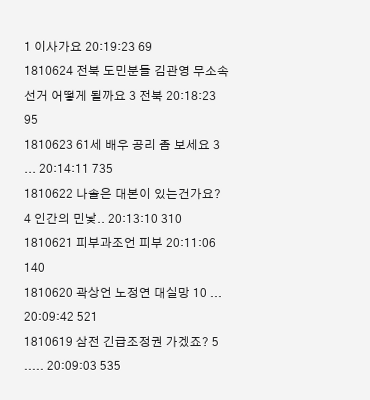1 이사가요 20:19:23 69
1810624 전북 도민분들 김관영 무소속 선거 어떻게 될까요 3 전북 20:18:23 95
1810623 61세 배우 공리 좀 보세요 3 ... 20:14:11 735
1810622 나솔은 대본이 있는건가요? 4 인간의 민낯.. 20:13:10 310
1810621 피부과조언 피부 20:11:06 140
1810620 곽상언 노정연 대실망 10 ... 20:09:42 521
1810619 삼전 긴급조정권 가겠죠? 5 ..... 20:09:03 535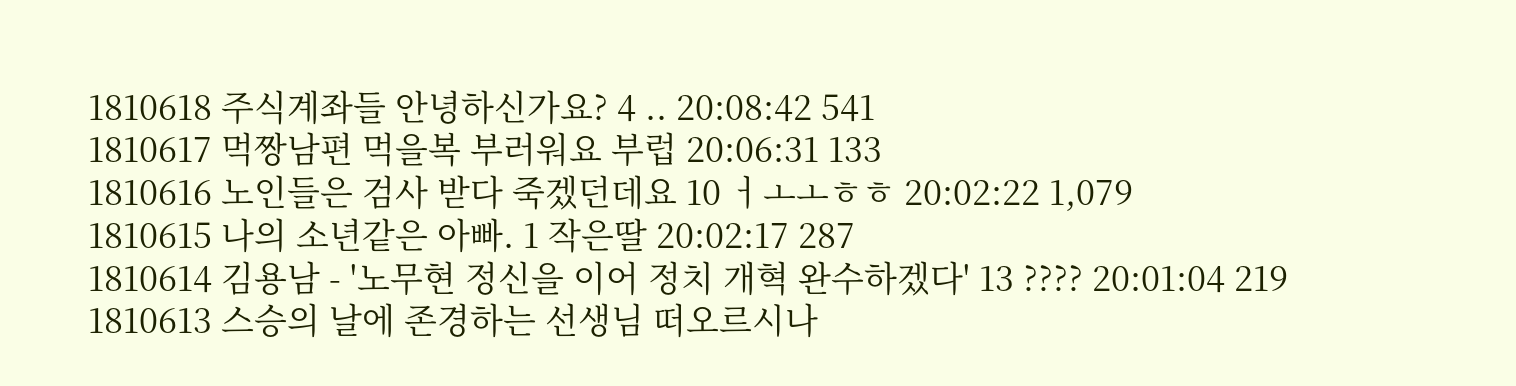1810618 주식계좌들 안녕하신가요? 4 .. 20:08:42 541
1810617 먹짱남편 먹을복 부러워요 부럽 20:06:31 133
1810616 노인들은 검사 받다 죽겠던데요 10 ㅓㅗㅗㅎㅎ 20:02:22 1,079
1810615 나의 소년같은 아빠. 1 작은딸 20:02:17 287
1810614 김용남 - '노무현 정신을 이어 정치 개혁 완수하겠다' 13 ???? 20:01:04 219
1810613 스승의 날에 존경하는 선생님 떠오르시나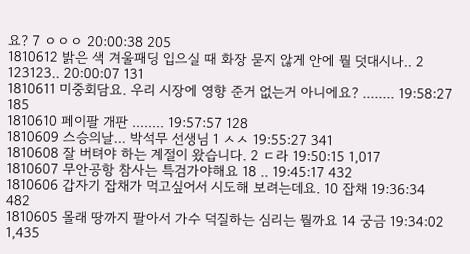요? 7 ㅇㅇㅇ 20:00:38 205
1810612 밝은 색 겨울패딩 입으실 때 화장 묻지 않게 안에 뭘 덧대시나.. 2 123123.. 20:00:07 131
1810611 미중회담요. 우리 시장에 영향 준거 없는거 아니에요? ........ 19:58:27 185
1810610 페이팔 개판 ........ 19:57:57 128
1810609 스승의날... 박석무 선생님 1 ㅅㅅ 19:55:27 341
1810608 잘 버텨야 하는 계절이 왔습니다. 2 ㄷ라 19:50:15 1,017
1810607 무안공항 참사는 특검가야해요 18 .. 19:45:17 432
1810606 갑자기 잡채가 먹고싶어서 시도해 보려는데요. 10 잡채 19:36:34 482
1810605 몰래 땅까지 팔아서 가수 덕질하는 심리는 뭘까요 14 궁금 19:34:02 1,435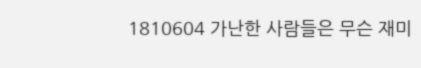1810604 가난한 사람들은 무슨 재미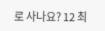로 사나요? 12 최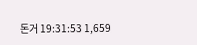돈거 19:31:53 1,659